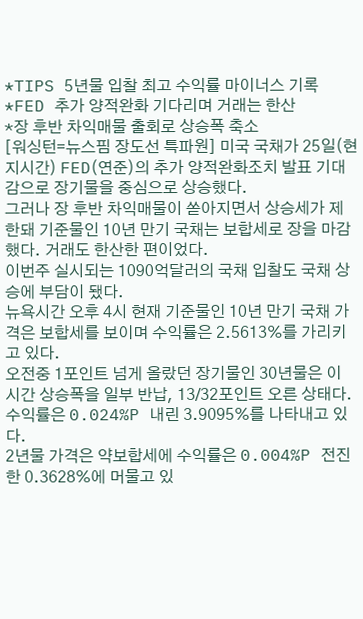*TIPS 5년물 입찰 최고 수익률 마이너스 기록
*FED 추가 양적완화 기다리며 거래는 한산
*장 후반 차익매물 출회로 상승폭 축소
[워싱턴=뉴스핌 장도선 특파원] 미국 국채가 25일(현지시간) FED(연준)의 추가 양적완화조치 발표 기대감으로 장기물을 중심으로 상승했다.
그러나 장 후반 차익매물이 쏟아지면서 상승세가 제한돼 기준물인 10년 만기 국채는 보합세로 장을 마감했다. 거래도 한산한 편이었다.
이번주 실시되는 1090억달러의 국채 입찰도 국채 상승에 부담이 됐다.
뉴욕시간 오후 4시 현재 기준물인 10년 만기 국채 가격은 보합세를 보이며 수익률은 2.5613%를 가리키고 있다.
오전중 1포인트 넘게 올랐던 장기물인 30년물은 이 시간 상승폭을 일부 반납, 13/32포인트 오른 상태다. 수익률은 0.024%P 내린 3.9095%를 나타내고 있다.
2년물 가격은 약보합세에 수익률은 0.004%P 전진한 0.3628%에 머물고 있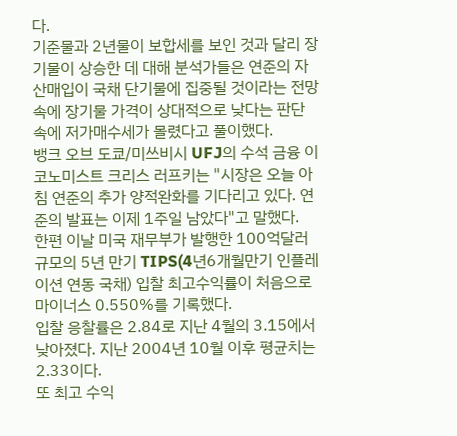다.
기준물과 2년물이 보합세를 보인 것과 달리 장기물이 상승한 데 대해 분석가들은 연준의 자산매입이 국채 단기물에 집중될 것이라는 전망 속에 장기물 가격이 상대적으로 낮다는 판단 속에 저가매수세가 몰렸다고 풀이했다.
뱅크 오브 도쿄/미쓰비시 UFJ의 수석 금융 이코노미스트 크리스 러프키는 "시장은 오늘 아침 연준의 추가 양적완화를 기다리고 있다. 연준의 발표는 이제 1주일 남았다"고 말했다.
한편 이날 미국 재무부가 발행한 100억달러 규모의 5년 만기 TIPS(4년6개월만기 인플레이션 연동 국채) 입찰 최고수익률이 처음으로 마이너스 0.550%를 기록했다.
입찰 응찰률은 2.84로 지난 4월의 3.15에서 낮아졌다. 지난 2004년 10월 이후 평균치는 2.33이다.
또 최고 수익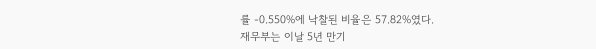률 -0.550%에 낙찰된 비율은 57.82%였다.
재무부는 이날 5년 만기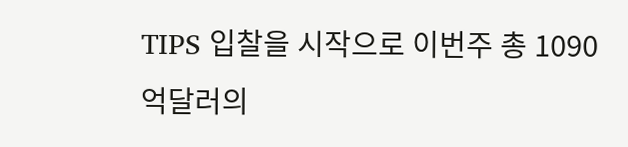TIPS 입찰을 시작으로 이번주 총 1090억달러의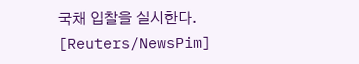국채 입찰을 실시한다.
[Reuters/NewsPim]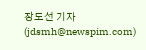장도선 기자 (jdsmh@newspim.com)